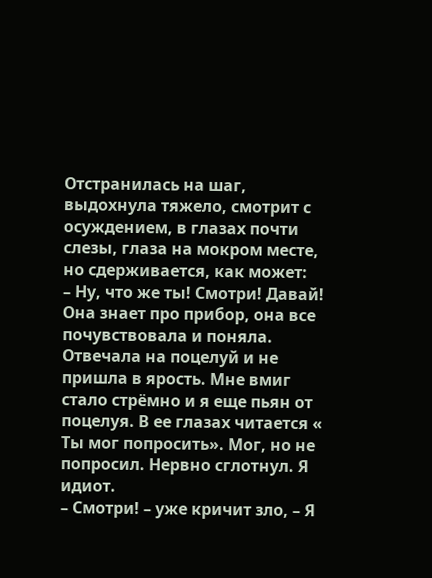Отстранилась на шаг, выдохнула тяжело, смотрит с осуждением, в глазах почти слезы, глаза на мокром месте, но сдерживается, как может:
– Ну, что же ты! Смотри! Давай!
Она знает про прибор, она все почувствовала и поняла. Отвечала на поцелуй и не пришла в ярость. Мне вмиг стало стрёмно и я еще пьян от поцелуя. В ее глазах читается « Ты мог попросить». Мог, но не попросил. Нервно сглотнул. Я идиот.
– Смотри! – уже кричит зло, – Я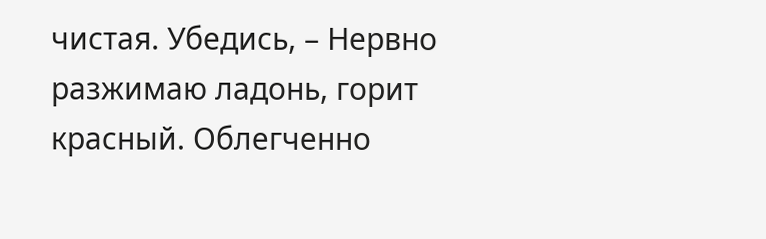чистая. Убедись, – Нервно разжимаю ладонь, горит красный. Облегченно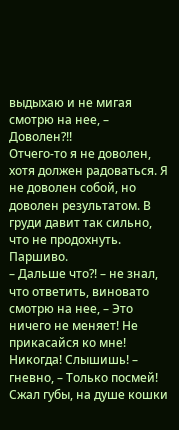выдыхаю и не мигая смотрю на нее, – Доволен?!!
Отчего-то я не доволен, хотя должен радоваться. Я не доволен собой, но доволен результатом. В груди давит так сильно, что не продохнуть. Паршиво.
– Дальше что?! – не знал, что ответить, виновато смотрю на нее, – Это ничего не меняет! Не прикасайся ко мне! Никогда! Слышишь! – гневно, – Только посмей!
Сжал губы, на душе кошки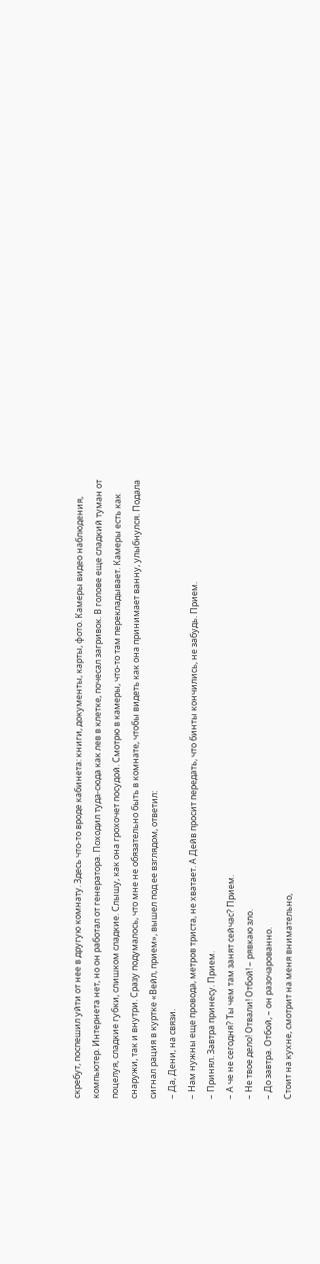скребут, поспешил уйти от нее в другую комнату. Здесь что-то вроде кабинета: книги, документы, карты, фото. Камеры видео наблюдения, компьютер. Интернета нет, но он работал от генератора. Походил туда-сюда как лев в клетке, почесал загривок. В голове еще сладкий туман от поцелуя, сладкие губки, слишком сладкие. Слышу, как она грохочет посудой. Смотрю в камеры, что-то там перекладывает. Камеры есть как снаружи, так и внутри. Сразу подумалось, что мне не обязательно быть в комнате, чтобы видеть как она принимает ванну, улыбнулся. Подала сигнал рация в куртке «Вейл, прием», вышел под ее взглядом, ответил:
– Да, Дени, на связи.
– Нам нужны еще провода, метров триста, не хватает. А Дейв просит передать, что бинты кончились, не забудь. Прием.
– Принял. Завтра принесу. Прием.
– А че не сегодня? Ты чем там занят сейчас? Прием.
– Не твое дело! Отвали! Отбой! – рявкаю зло.
– До завтра. Отбой, – он разочарованно.
Стоит на кухне, смотрит на меня внимательно,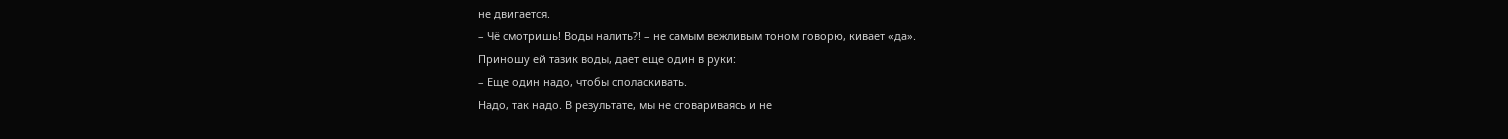не двигается.
– Чё смотришь! Воды налить?! – не самым вежливым тоном говорю, кивает «да».
Приношу ей тазик воды, дает еще один в руки:
– Еще один надо, чтобы споласкивать.
Надо, так надо. В результате, мы не сговариваясь и не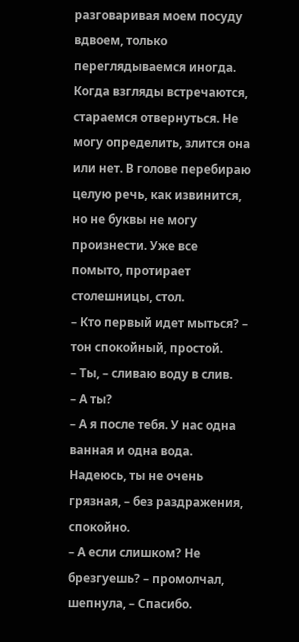разговаривая моем посуду вдвоем, только переглядываемся иногда. Когда взгляды встречаются, стараемся отвернуться. Не могу определить, злится она или нет. В голове перебираю целую речь, как извинится, но не буквы не могу произнести. Уже все помыто, протирает столешницы, стол.
– Кто первый идет мыться? – тон спокойный, простой.
– Ты, – сливаю воду в слив.
– А ты?
– А я после тебя. У нас одна ванная и одна вода. Надеюсь, ты не очень грязная, – без раздражения, спокойно.
– А если слишком? Не брезгуешь? – промолчал, шепнула, – Спасибо.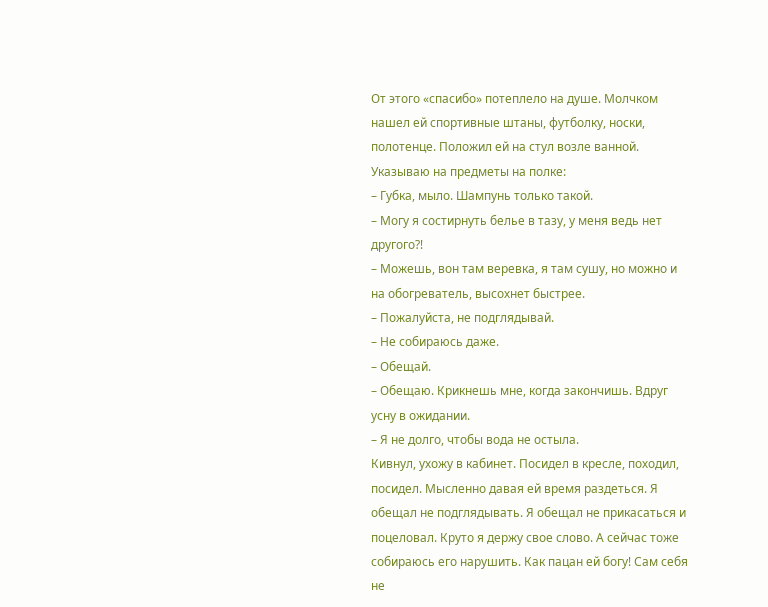От этого «спасибо» потеплело на душе. Молчком нашел ей спортивные штаны, футболку, носки, полотенце. Положил ей на стул возле ванной. Указываю на предметы на полке:
– Губка, мыло. Шампунь только такой.
– Могу я состирнуть белье в тазу, у меня ведь нет другого?!
– Можешь, вон там веревка, я там сушу, но можно и на обогреватель, высохнет быстрее.
– Пожалуйста, не подглядывай.
– Не собираюсь даже.
– Обещай.
– Обещаю. Крикнешь мне, когда закончишь. Вдруг усну в ожидании.
– Я не долго, чтобы вода не остыла.
Кивнул, ухожу в кабинет. Посидел в кресле, походил, посидел. Мысленно давая ей время раздеться. Я обещал не подглядывать. Я обещал не прикасаться и поцеловал. Круто я держу свое слово. А сейчас тоже собираюсь его нарушить. Как пацан ей богу! Сам себя не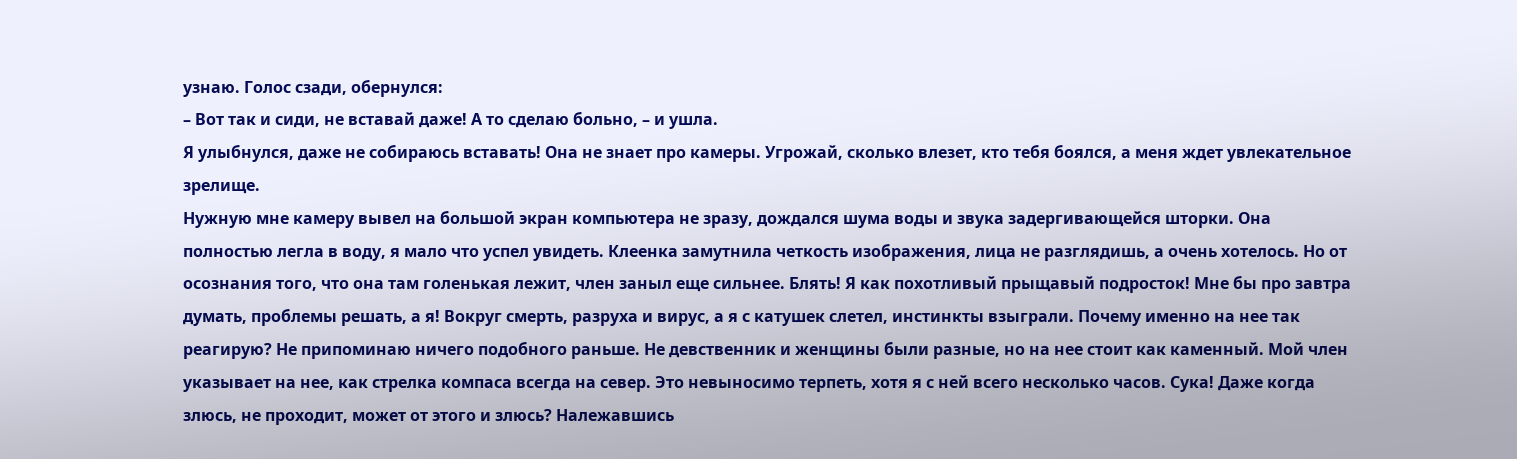узнаю. Голос сзади, обернулся:
– Вот так и сиди, не вставай даже! А то сделаю больно, – и ушла.
Я улыбнулся, даже не собираюсь вставать! Она не знает про камеры. Угрожай, сколько влезет, кто тебя боялся, а меня ждет увлекательное зрелище.
Нужную мне камеру вывел на большой экран компьютера не зразу, дождался шума воды и звука задергивающейся шторки. Она полностью легла в воду, я мало что успел увидеть. Клеенка замутнила четкость изображения, лица не разглядишь, а очень хотелось. Но от осознания того, что она там голенькая лежит, член заныл еще сильнее. Блять! Я как похотливый прыщавый подросток! Мне бы про завтра думать, проблемы решать, а я! Вокруг смерть, разруха и вирус, а я с катушек слетел, инстинкты взыграли. Почему именно на нее так реагирую? Не припоминаю ничего подобного раньше. Не девственник и женщины были разные, но на нее стоит как каменный. Мой член указывает на нее, как стрелка компаса всегда на север. Это невыносимо терпеть, хотя я с ней всего несколько часов. Сука! Даже когда злюсь, не проходит, может от этого и злюсь? Належавшись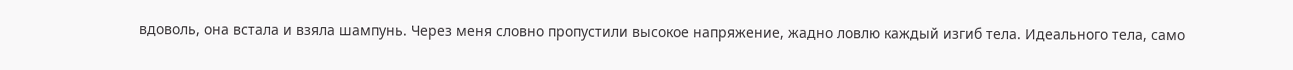вдоволь, она встала и взяла шампунь. Через меня словно пропустили высокое напряжение, жадно ловлю каждый изгиб тела. Идеального тела, само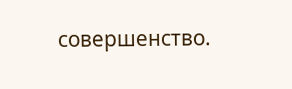совершенство.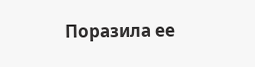Поразила ее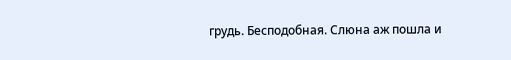грудь. Бесподобная. Слюна аж пошла и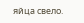яйца свело.